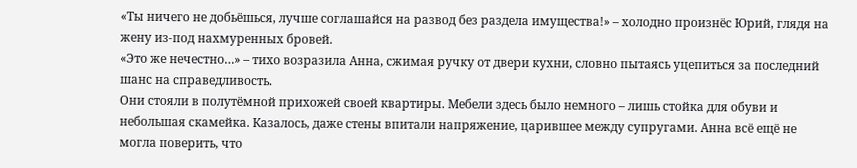«Ты ничего не добьёшься, лучше соглашайся на развод без раздела имущества!» – холодно произнёс Юрий, глядя на жену из-под нахмуренных бровей.
«Это же нечестно…» – тихо возразила Анна, сжимая ручку от двери кухни, словно пытаясь уцепиться за последний шанс на справедливость.
Они стояли в полутёмной прихожей своей квартиры. Мебели здесь было немного – лишь стойка для обуви и небольшая скамейка. Казалось, даже стены впитали напряжение, царившее между супругами. Анна всё ещё не могла поверить, что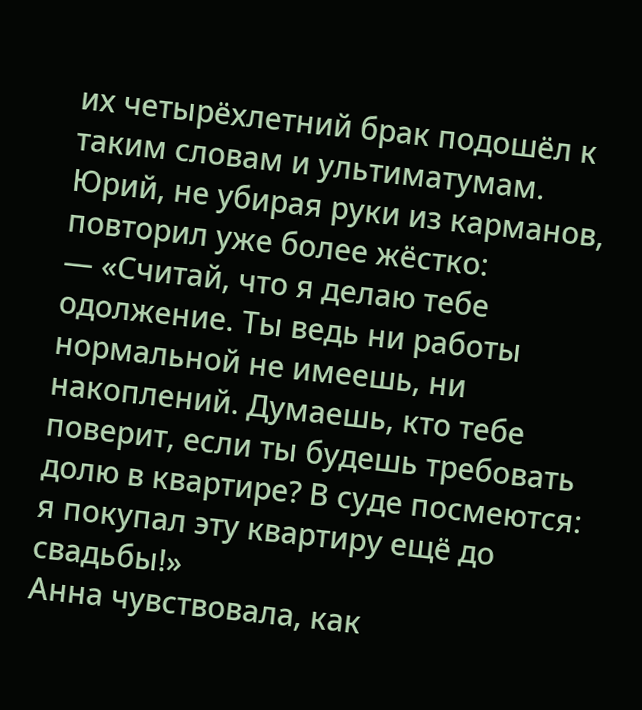их четырёхлетний брак подошёл к таким словам и ультиматумам.
Юрий, не убирая руки из карманов, повторил уже более жёстко:
— «Считай, что я делаю тебе одолжение. Ты ведь ни работы нормальной не имеешь, ни накоплений. Думаешь, кто тебе поверит, если ты будешь требовать долю в квартире? В суде посмеются: я покупал эту квартиру ещё до свадьбы!»
Анна чувствовала, как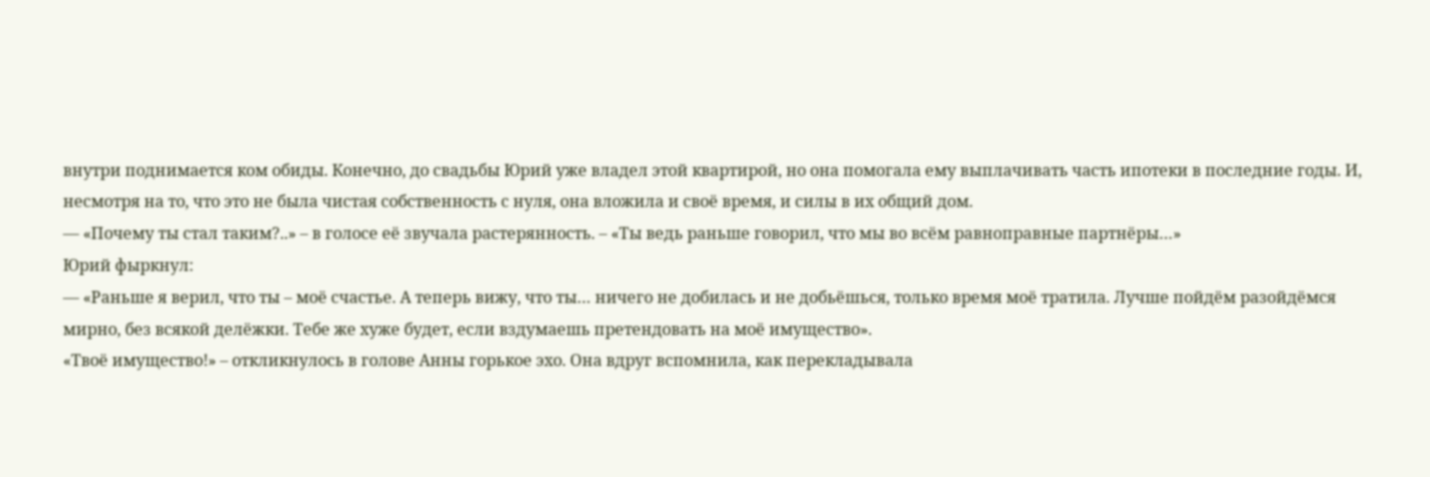внутри поднимается ком обиды. Конечно, до свадьбы Юрий уже владел этой квартирой, но она помогала ему выплачивать часть ипотеки в последние годы. И, несмотря на то, что это не была чистая собственность с нуля, она вложила и своё время, и силы в их общий дом.
— «Почему ты стал таким?..» – в голосе её звучала растерянность. – «Ты ведь раньше говорил, что мы во всём равноправные партнёры…»
Юрий фыркнул:
— «Раньше я верил, что ты – моё счастье. А теперь вижу, что ты… ничего не добилась и не добьёшься, только время моё тратила. Лучше пойдём разойдёмся мирно, без всякой делёжки. Тебе же хуже будет, если вздумаешь претендовать на моё имущество».
«Твоё имущество!» – откликнулось в голове Анны горькое эхо. Она вдруг вспомнила, как перекладывала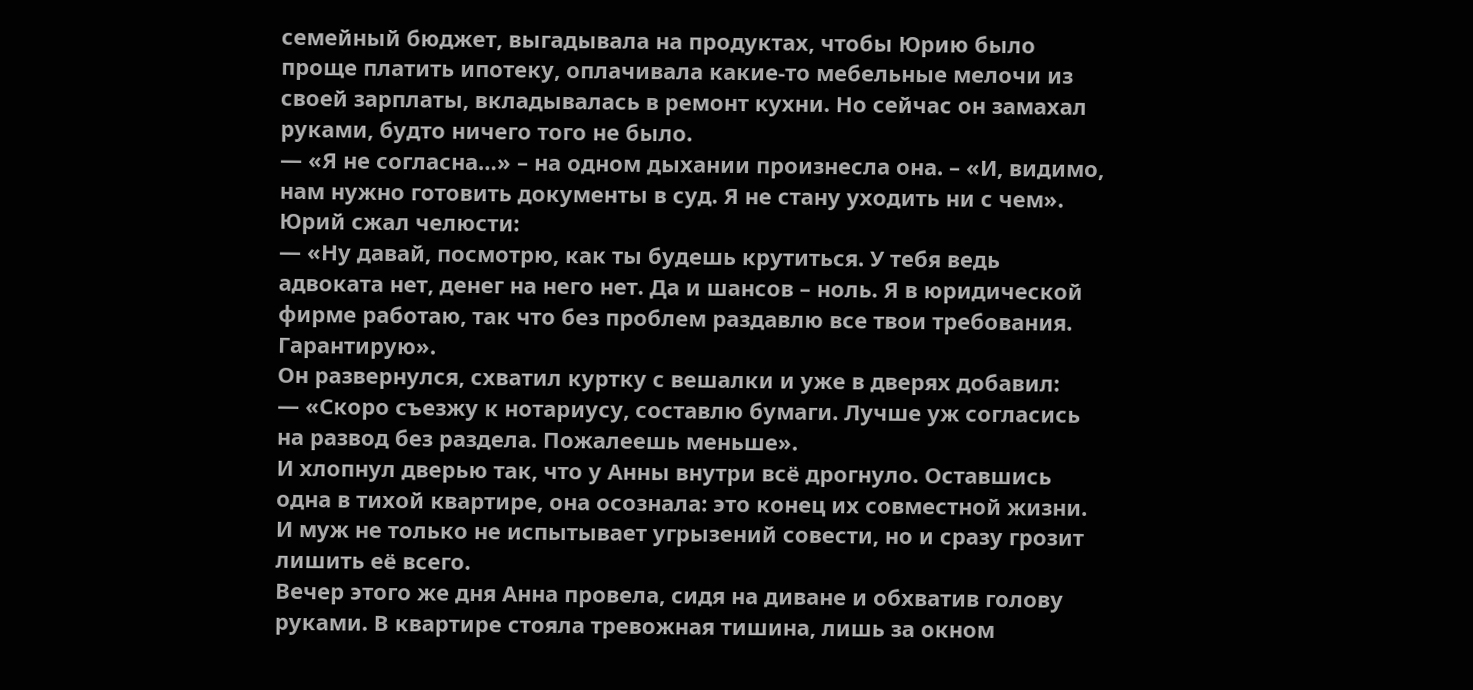семейный бюджет, выгадывала на продуктах, чтобы Юрию было проще платить ипотеку, оплачивала какие-то мебельные мелочи из своей зарплаты, вкладывалась в ремонт кухни. Но сейчас он замахал руками, будто ничего того не было.
— «Я не согласна…» – на одном дыхании произнесла она. – «И, видимо, нам нужно готовить документы в суд. Я не стану уходить ни с чем».
Юрий сжал челюсти:
— «Ну давай, посмотрю, как ты будешь крутиться. У тебя ведь адвоката нет, денег на него нет. Да и шансов – ноль. Я в юридической фирме работаю, так что без проблем раздавлю все твои требования. Гарантирую».
Он развернулся, схватил куртку с вешалки и уже в дверях добавил:
— «Скоро съезжу к нотариусу, составлю бумаги. Лучше уж согласись на развод без раздела. Пожалеешь меньше».
И хлопнул дверью так, что у Анны внутри всё дрогнуло. Оставшись одна в тихой квартире, она осознала: это конец их совместной жизни. И муж не только не испытывает угрызений совести, но и сразу грозит лишить её всего.
Вечер этого же дня Анна провела, сидя на диване и обхватив голову руками. В квартире стояла тревожная тишина, лишь за окном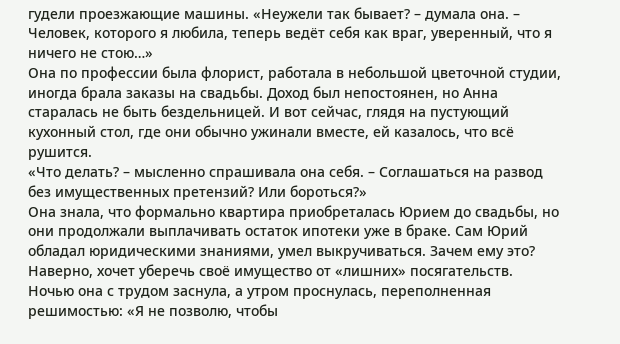гудели проезжающие машины. «Неужели так бывает? – думала она. – Человек, которого я любила, теперь ведёт себя как враг, уверенный, что я ничего не стою…»
Она по профессии была флорист, работала в небольшой цветочной студии, иногда брала заказы на свадьбы. Доход был непостоянен, но Анна старалась не быть бездельницей. И вот сейчас, глядя на пустующий кухонный стол, где они обычно ужинали вместе, ей казалось, что всё рушится.
«Что делать? – мысленно спрашивала она себя. – Соглашаться на развод без имущественных претензий? Или бороться?»
Она знала, что формально квартира приобреталась Юрием до свадьбы, но они продолжали выплачивать остаток ипотеки уже в браке. Сам Юрий обладал юридическими знаниями, умел выкручиваться. Зачем ему это? Наверно, хочет уберечь своё имущество от «лишних» посягательств.
Ночью она с трудом заснула, а утром проснулась, переполненная решимостью: «Я не позволю, чтобы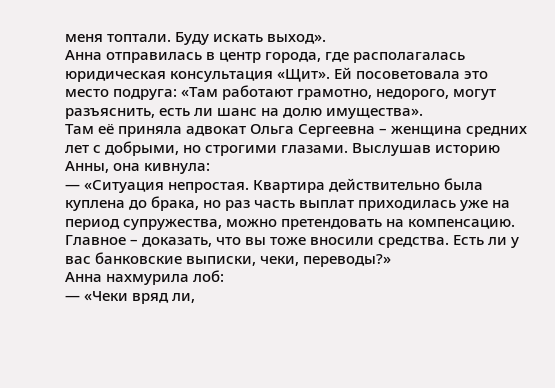меня топтали. Буду искать выход».
Анна отправилась в центр города, где располагалась юридическая консультация «Щит». Ей посоветовала это место подруга: «Там работают грамотно, недорого, могут разъяснить, есть ли шанс на долю имущества».
Там её приняла адвокат Ольга Сергеевна – женщина средних лет с добрыми, но строгими глазами. Выслушав историю Анны, она кивнула:
— «Ситуация непростая. Квартира действительно была куплена до брака, но раз часть выплат приходилась уже на период супружества, можно претендовать на компенсацию. Главное – доказать, что вы тоже вносили средства. Есть ли у вас банковские выписки, чеки, переводы?»
Анна нахмурила лоб:
— «Чеки вряд ли,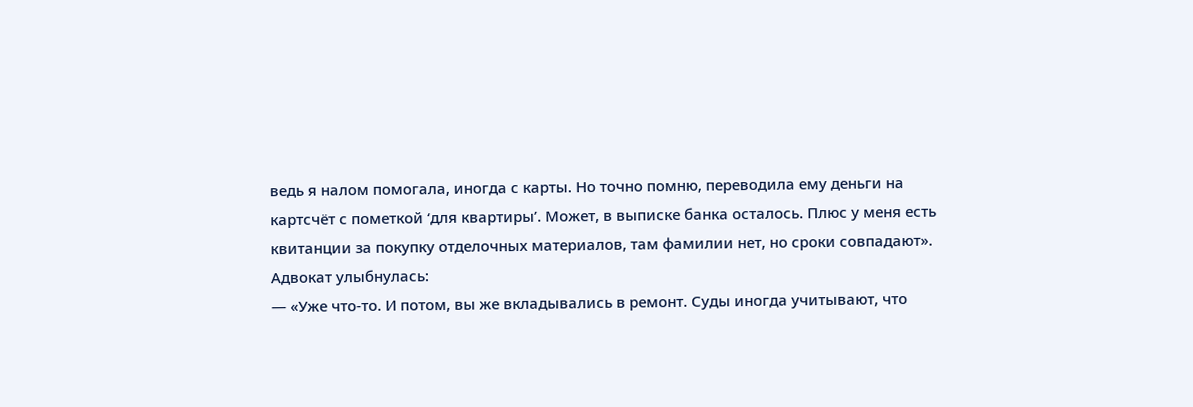ведь я налом помогала, иногда с карты. Но точно помню, переводила ему деньги на картсчёт с пометкой ‘для квартиры’. Может, в выписке банка осталось. Плюс у меня есть квитанции за покупку отделочных материалов, там фамилии нет, но сроки совпадают».
Адвокат улыбнулась:
— «Уже что-то. И потом, вы же вкладывались в ремонт. Суды иногда учитывают, что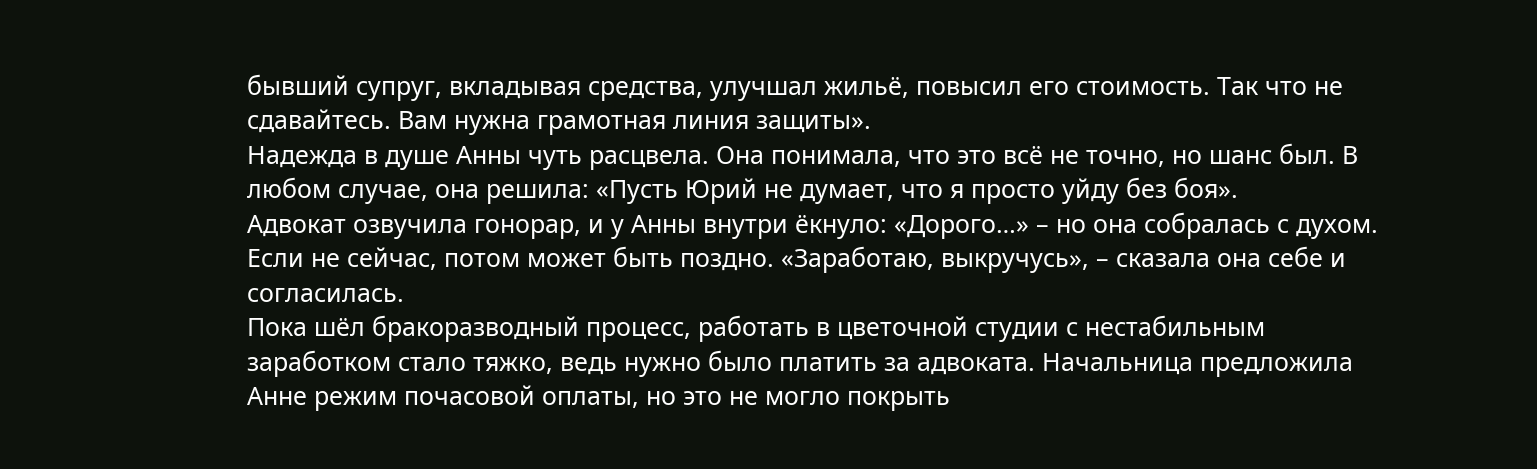бывший супруг, вкладывая средства, улучшал жильё, повысил его стоимость. Так что не сдавайтесь. Вам нужна грамотная линия защиты».
Надежда в душе Анны чуть расцвела. Она понимала, что это всё не точно, но шанс был. В любом случае, она решила: «Пусть Юрий не думает, что я просто уйду без боя».
Адвокат озвучила гонорар, и у Анны внутри ёкнуло: «Дорого…» – но она собралась с духом. Если не сейчас, потом может быть поздно. «Заработаю, выкручусь», – сказала она себе и согласилась.
Пока шёл бракоразводный процесс, работать в цветочной студии с нестабильным заработком стало тяжко, ведь нужно было платить за адвоката. Начальница предложила Анне режим почасовой оплаты, но это не могло покрыть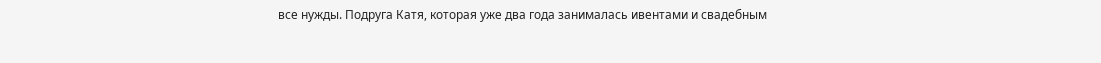все нужды. Подруга Катя, которая уже два года занималась ивентами и свадебным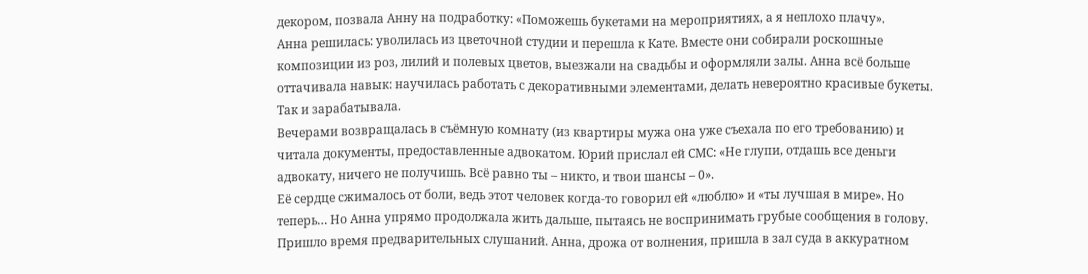декором, позвала Анну на подработку: «Поможешь букетами на мероприятиях, а я неплохо плачу».
Анна решилась: уволилась из цветочной студии и перешла к Кате. Вместе они собирали роскошные композиции из роз, лилий и полевых цветов, выезжали на свадьбы и оформляли залы. Анна всё больше оттачивала навык: научилась работать с декоративными элементами, делать невероятно красивые букеты. Так и зарабатывала.
Вечерами возвращалась в съёмную комнату (из квартиры мужа она уже съехала по его требованию) и читала документы, предоставленные адвокатом. Юрий прислал ей СМС: «Не глупи, отдашь все деньги адвокату, ничего не получишь. Всё равно ты – никто, и твои шансы – 0».
Её сердце сжималось от боли, ведь этот человек когда-то говорил ей «люблю» и «ты лучшая в мире». Но теперь… Но Анна упрямо продолжала жить дальше, пытаясь не воспринимать грубые сообщения в голову.
Пришло время предварительных слушаний. Анна, дрожа от волнения, пришла в зал суда в аккуратном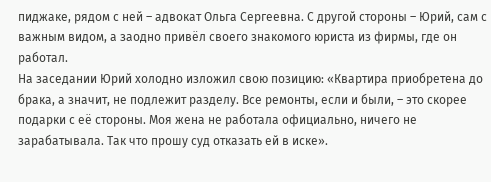пиджаке, рядом с ней – адвокат Ольга Сергеевна. С другой стороны – Юрий, сам с важным видом, а заодно привёл своего знакомого юриста из фирмы, где он работал.
На заседании Юрий холодно изложил свою позицию: «Квартира приобретена до брака, а значит, не подлежит разделу. Все ремонты, если и были, – это скорее подарки с её стороны. Моя жена не работала официально, ничего не зарабатывала. Так что прошу суд отказать ей в иске».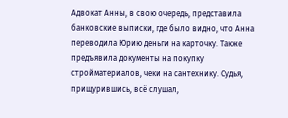Адвокат Анны, в свою очередь, представила банковские выписки, где было видно, что Анна переводила Юрию деньги на карточку. Также предъявила документы на покупку стройматериалов, чеки на сантехнику. Судья, прищурившись, всё слушал,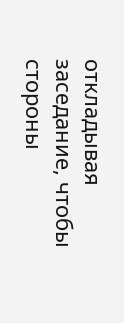откладывая заседание, чтобы стороны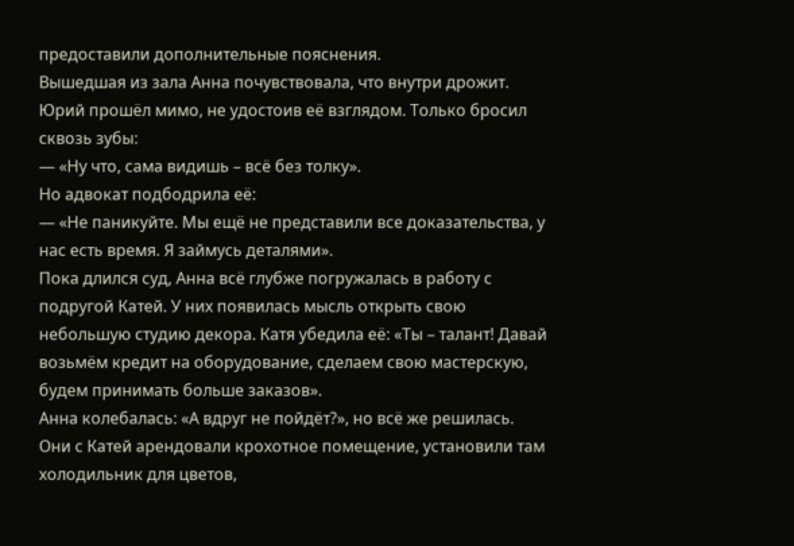предоставили дополнительные пояснения.
Вышедшая из зала Анна почувствовала, что внутри дрожит. Юрий прошёл мимо, не удостоив её взглядом. Только бросил сквозь зубы:
— «Ну что, сама видишь – всё без толку».
Но адвокат подбодрила её:
— «Не паникуйте. Мы ещё не представили все доказательства, у нас есть время. Я займусь деталями».
Пока длился суд, Анна всё глубже погружалась в работу с подругой Катей. У них появилась мысль открыть свою небольшую студию декора. Катя убедила её: «Ты – талант! Давай возьмём кредит на оборудование, сделаем свою мастерскую, будем принимать больше заказов».
Анна колебалась: «А вдруг не пойдёт?», но всё же решилась. Они с Катей арендовали крохотное помещение, установили там холодильник для цветов,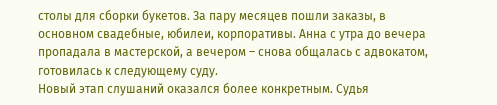столы для сборки букетов. За пару месяцев пошли заказы, в основном свадебные, юбилеи, корпоративы. Анна с утра до вечера пропадала в мастерской, а вечером – снова общалась с адвокатом, готовилась к следующему суду.
Новый этап слушаний оказался более конкретным. Судья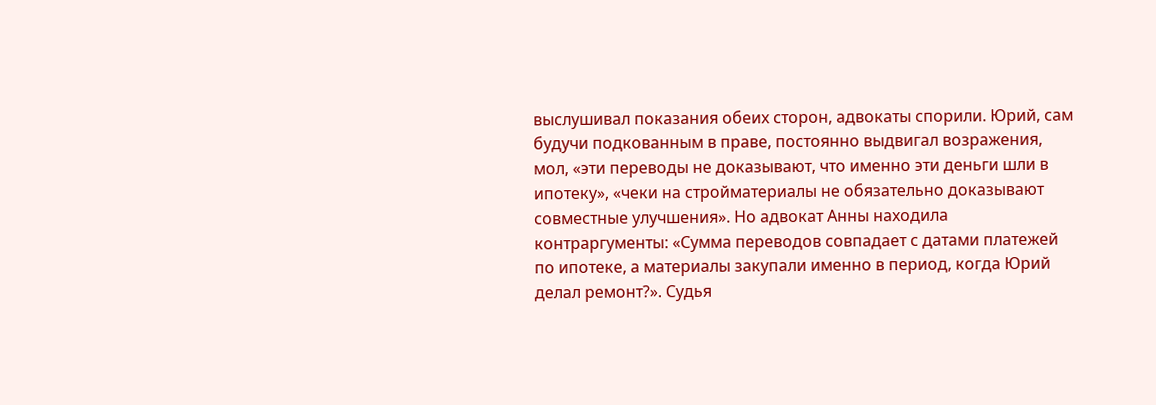выслушивал показания обеих сторон, адвокаты спорили. Юрий, сам будучи подкованным в праве, постоянно выдвигал возражения, мол, «эти переводы не доказывают, что именно эти деньги шли в ипотеку», «чеки на стройматериалы не обязательно доказывают совместные улучшения». Но адвокат Анны находила контраргументы: «Сумма переводов совпадает с датами платежей по ипотеке, а материалы закупали именно в период, когда Юрий делал ремонт?». Судья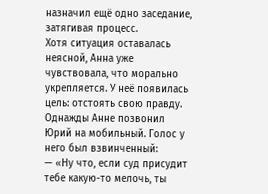назначил ещё одно заседание, затягивая процесс.
Хотя ситуация оставалась неясной, Анна уже чувствовала, что морально укрепляется. У неё появилась цель: отстоять свою правду.
Однажды Анне позвонил Юрий на мобильный. Голос у него был взвинченный:
— «Ну что, если суд присудит тебе какую-то мелочь, ты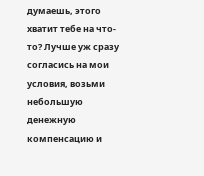думаешь, этого хватит тебе на что-то? Лучше уж сразу согласись на мои условия, возьми небольшую денежную компенсацию и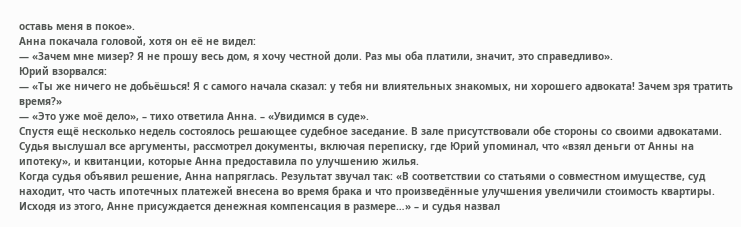оставь меня в покое».
Анна покачала головой, хотя он её не видел:
— «Зачем мне мизер? Я не прошу весь дом, я хочу честной доли. Раз мы оба платили, значит, это справедливо».
Юрий взорвался:
— «Ты же ничего не добьёшься! Я с самого начала сказал: у тебя ни влиятельных знакомых, ни хорошего адвоката! Зачем зря тратить время?»
— «Это уже моё дело», – тихо ответила Анна. – «Увидимся в суде».
Спустя ещё несколько недель состоялось решающее судебное заседание. В зале присутствовали обе стороны со своими адвокатами. Судья выслушал все аргументы, рассмотрел документы, включая переписку, где Юрий упоминал, что «взял деньги от Анны на ипотеку», и квитанции, которые Анна предоставила по улучшению жилья.
Когда судья объявил решение, Анна напряглась. Результат звучал так: «В соответствии со статьями о совместном имуществе, суд находит, что часть ипотечных платежей внесена во время брака и что произведённые улучшения увеличили стоимость квартиры. Исходя из этого, Анне присуждается денежная компенсация в размере…» – и судья назвал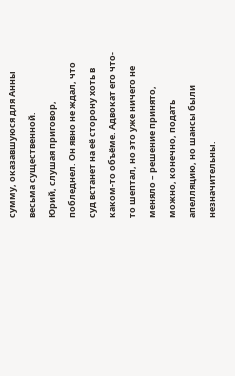сумму, оказавшуюся для Анны весьма существенной.
Юрий, слушая приговор, побледнел. Он явно не ждал, что суд встанет на её сторону хоть в каком-то объёме. Адвокат его что-то шептал, но это уже ничего не меняло – решение принято, можно, конечно, подать апелляцию, но шансы были незначительны.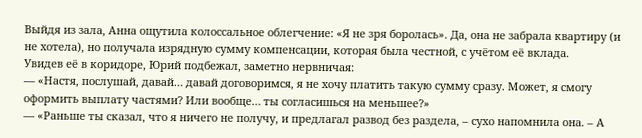Выйдя из зала, Анна ощутила колоссальное облегчение: «Я не зря боролась». Да, она не забрала квартиру (и не хотела), но получала изрядную сумму компенсации, которая была честной, с учётом её вклада.
Увидев её в коридоре, Юрий подбежал, заметно нервничая:
— «Настя, послушай, давай… давай договоримся, я не хочу платить такую сумму сразу. Может, я смогу оформить выплату частями? Или вообще… ты согласишься на меньшее?»
— «Раньше ты сказал, что я ничего не получу, и предлагал развод без раздела, – сухо напомнила она. – А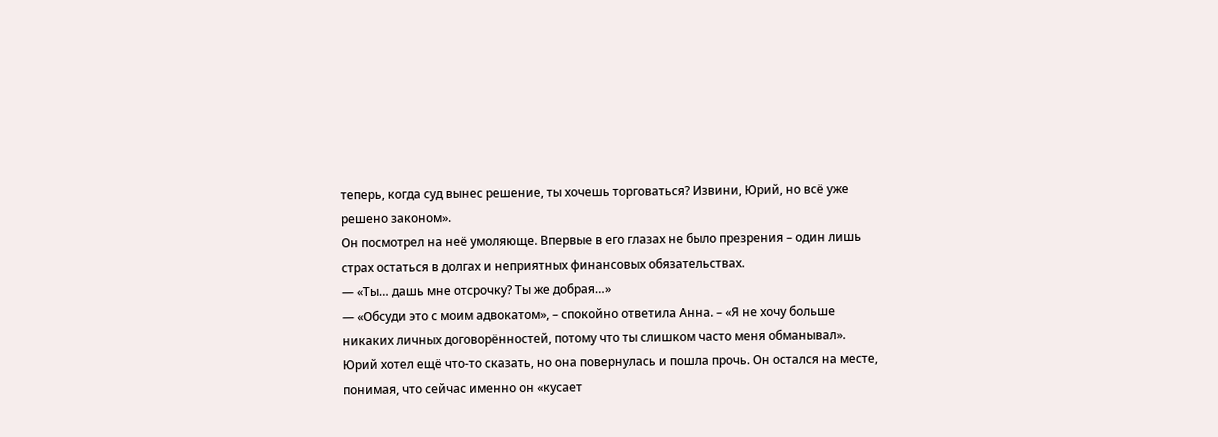теперь, когда суд вынес решение, ты хочешь торговаться? Извини, Юрий, но всё уже решено законом».
Он посмотрел на неё умоляюще. Впервые в его глазах не было презрения – один лишь страх остаться в долгах и неприятных финансовых обязательствах.
— «Ты… дашь мне отсрочку? Ты же добрая…»
— «Обсуди это с моим адвокатом», – спокойно ответила Анна. – «Я не хочу больше никаких личных договорённостей, потому что ты слишком часто меня обманывал».
Юрий хотел ещё что-то сказать, но она повернулась и пошла прочь. Он остался на месте, понимая, что сейчас именно он «кусает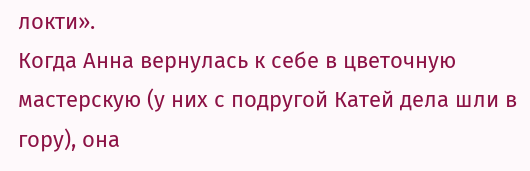локти».
Когда Анна вернулась к себе в цветочную мастерскую (у них с подругой Катей дела шли в гору), она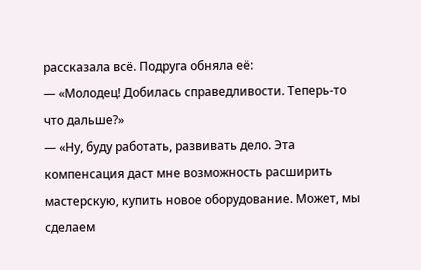рассказала всё. Подруга обняла её:
— «Молодец! Добилась справедливости. Теперь-то что дальше?»
— «Ну, буду работать, развивать дело. Эта компенсация даст мне возможность расширить мастерскую, купить новое оборудование. Может, мы сделаем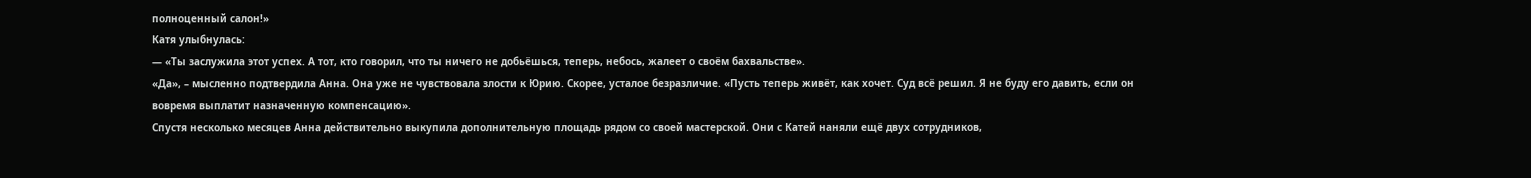полноценный салон!»
Катя улыбнулась:
— «Ты заслужила этот успех. А тот, кто говорил, что ты ничего не добьёшься, теперь, небось, жалеет о своём бахвальстве».
«Да», – мысленно подтвердила Анна. Она уже не чувствовала злости к Юрию. Скорее, усталое безразличие. «Пусть теперь живёт, как хочет. Суд всё решил. Я не буду его давить, если он вовремя выплатит назначенную компенсацию».
Спустя несколько месяцев Анна действительно выкупила дополнительную площадь рядом со своей мастерской. Они с Катей наняли ещё двух сотрудников,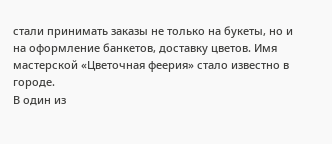стали принимать заказы не только на букеты, но и на оформление банкетов, доставку цветов. Имя мастерской «Цветочная феерия» стало известно в городе.
В один из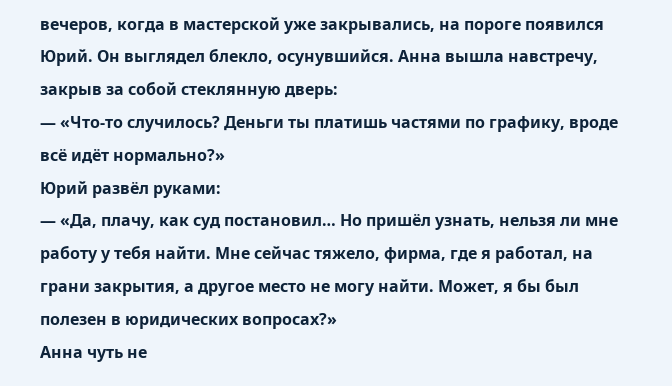вечеров, когда в мастерской уже закрывались, на пороге появился Юрий. Он выглядел блекло, осунувшийся. Анна вышла навстречу, закрыв за собой стеклянную дверь:
— «Что-то случилось? Деньги ты платишь частями по графику, вроде всё идёт нормально?»
Юрий развёл руками:
— «Да, плачу, как суд постановил… Но пришёл узнать, нельзя ли мне работу у тебя найти. Мне сейчас тяжело, фирма, где я работал, на грани закрытия, а другое место не могу найти. Может, я бы был полезен в юридических вопросах?»
Анна чуть не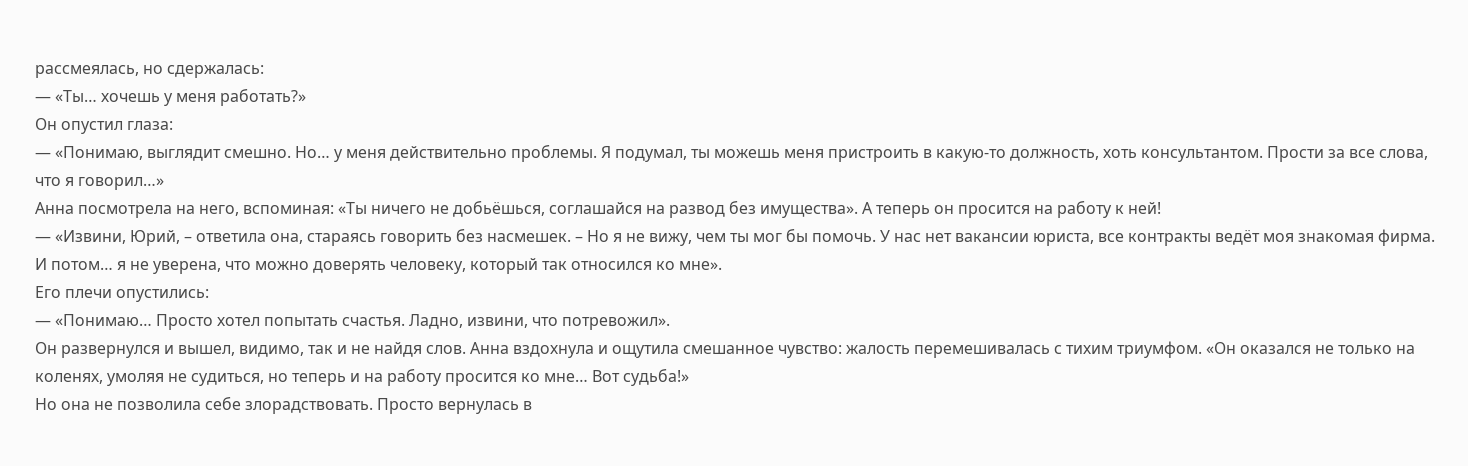рассмеялась, но сдержалась:
— «Ты… хочешь у меня работать?»
Он опустил глаза:
— «Понимаю, выглядит смешно. Но… у меня действительно проблемы. Я подумал, ты можешь меня пристроить в какую-то должность, хоть консультантом. Прости за все слова, что я говорил…»
Анна посмотрела на него, вспоминая: «Ты ничего не добьёшься, соглашайся на развод без имущества». А теперь он просится на работу к ней!
— «Извини, Юрий, – ответила она, стараясь говорить без насмешек. – Но я не вижу, чем ты мог бы помочь. У нас нет вакансии юриста, все контракты ведёт моя знакомая фирма. И потом… я не уверена, что можно доверять человеку, который так относился ко мне».
Его плечи опустились:
— «Понимаю… Просто хотел попытать счастья. Ладно, извини, что потревожил».
Он развернулся и вышел, видимо, так и не найдя слов. Анна вздохнула и ощутила смешанное чувство: жалость перемешивалась с тихим триумфом. «Он оказался не только на коленях, умоляя не судиться, но теперь и на работу просится ко мне… Вот судьба!»
Но она не позволила себе злорадствовать. Просто вернулась в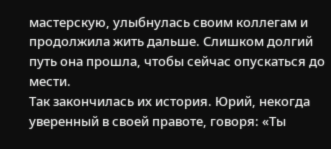мастерскую, улыбнулась своим коллегам и продолжила жить дальше. Слишком долгий путь она прошла, чтобы сейчас опускаться до мести.
Так закончилась их история. Юрий, некогда уверенный в своей правоте, говоря: «Ты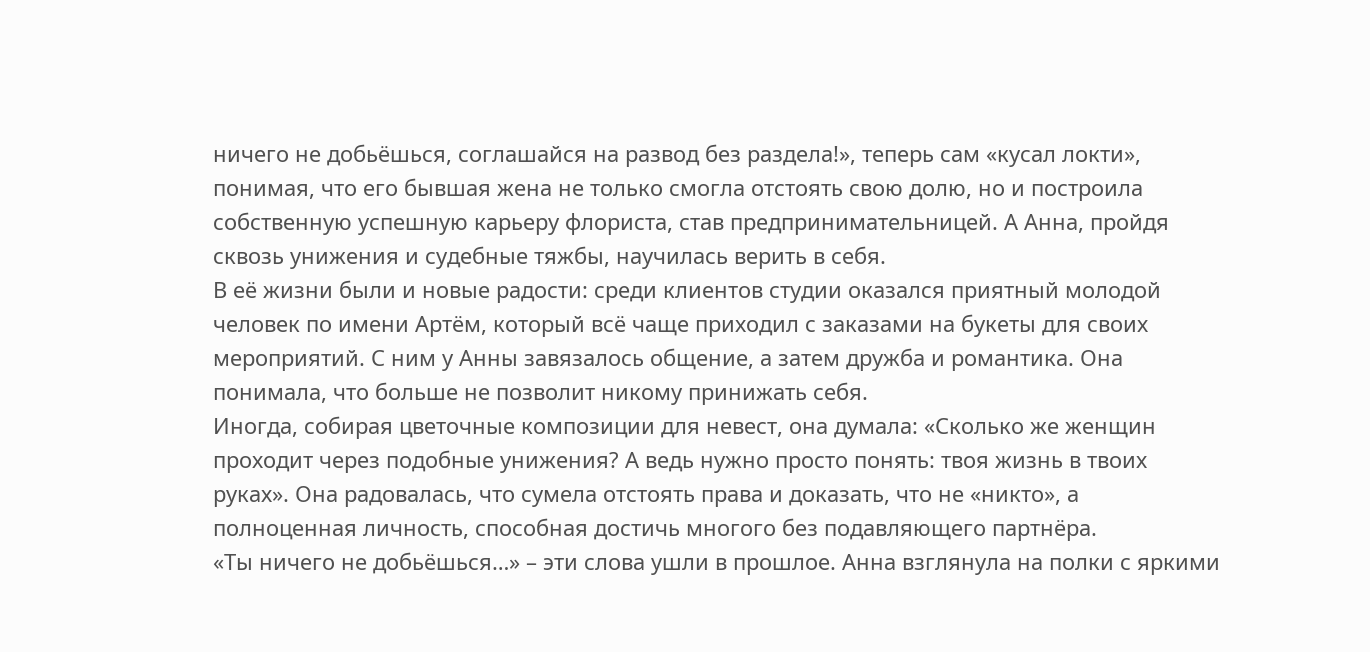ничего не добьёшься, соглашайся на развод без раздела!», теперь сам «кусал локти», понимая, что его бывшая жена не только смогла отстоять свою долю, но и построила собственную успешную карьеру флориста, став предпринимательницей. А Анна, пройдя сквозь унижения и судебные тяжбы, научилась верить в себя.
В её жизни были и новые радости: среди клиентов студии оказался приятный молодой человек по имени Артём, который всё чаще приходил с заказами на букеты для своих мероприятий. С ним у Анны завязалось общение, а затем дружба и романтика. Она понимала, что больше не позволит никому принижать себя.
Иногда, собирая цветочные композиции для невест, она думала: «Сколько же женщин проходит через подобные унижения? А ведь нужно просто понять: твоя жизнь в твоих руках». Она радовалась, что сумела отстоять права и доказать, что не «никто», а полноценная личность, способная достичь многого без подавляющего партнёра.
«Ты ничего не добьёшься…» – эти слова ушли в прошлое. Анна взглянула на полки с яркими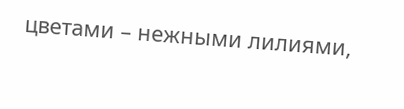цветами – нежными лилиями,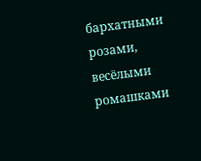бархатными розами, весёлыми ромашками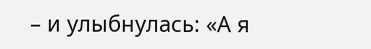– и улыбнулась: «А я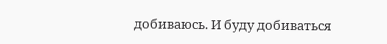добиваюсь. И буду добиваться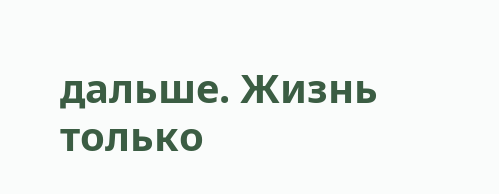дальше. Жизнь только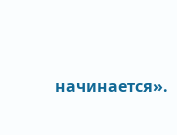начинается».